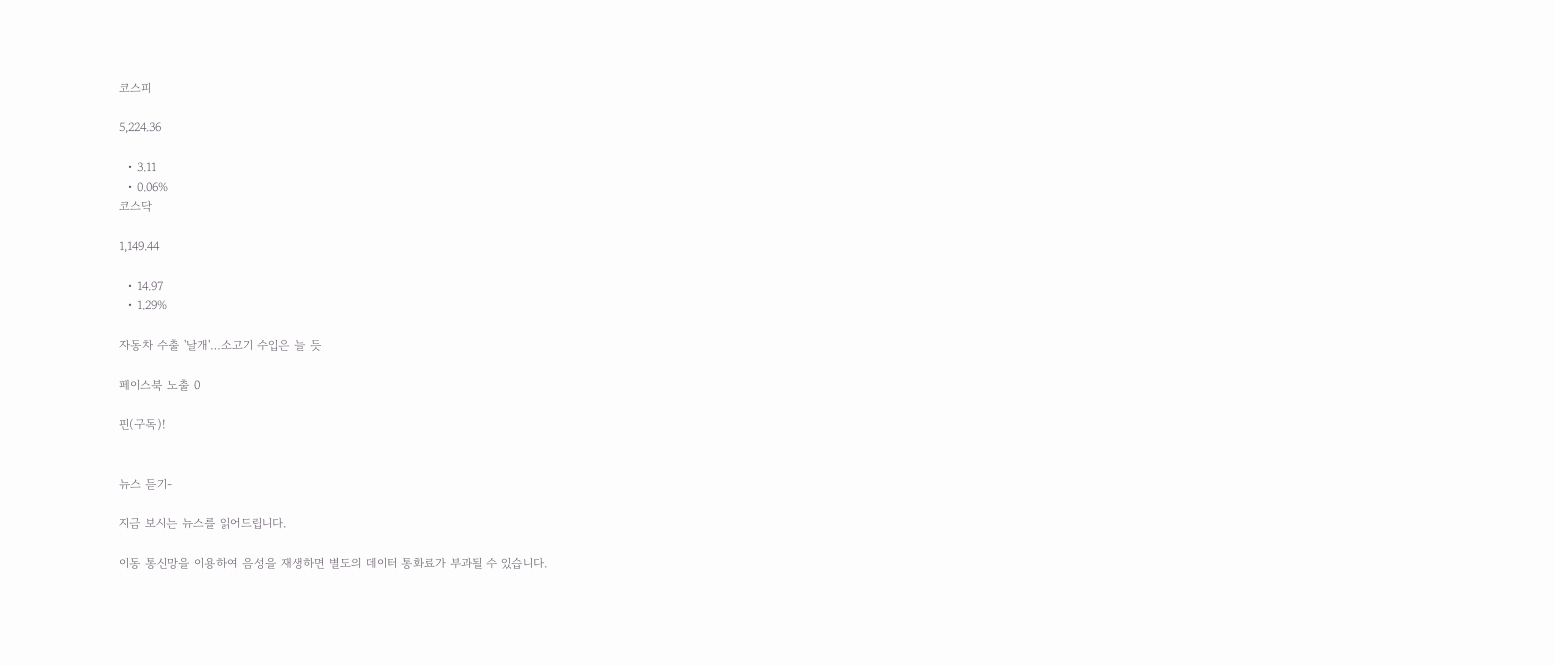코스피

5,224.36

  • 3.11
  • 0.06%
코스닥

1,149.44

  • 14.97
  • 1.29%

자동차 수출 '날개'…소고기 수입은 늘 듯

페이스북 노출 0

핀(구독)!


뉴스 듣기-

지금 보시는 뉴스를 읽어드립니다.

이동 통신망을 이용하여 음성을 재생하면 별도의 데이터 통화료가 부과될 수 있습니다.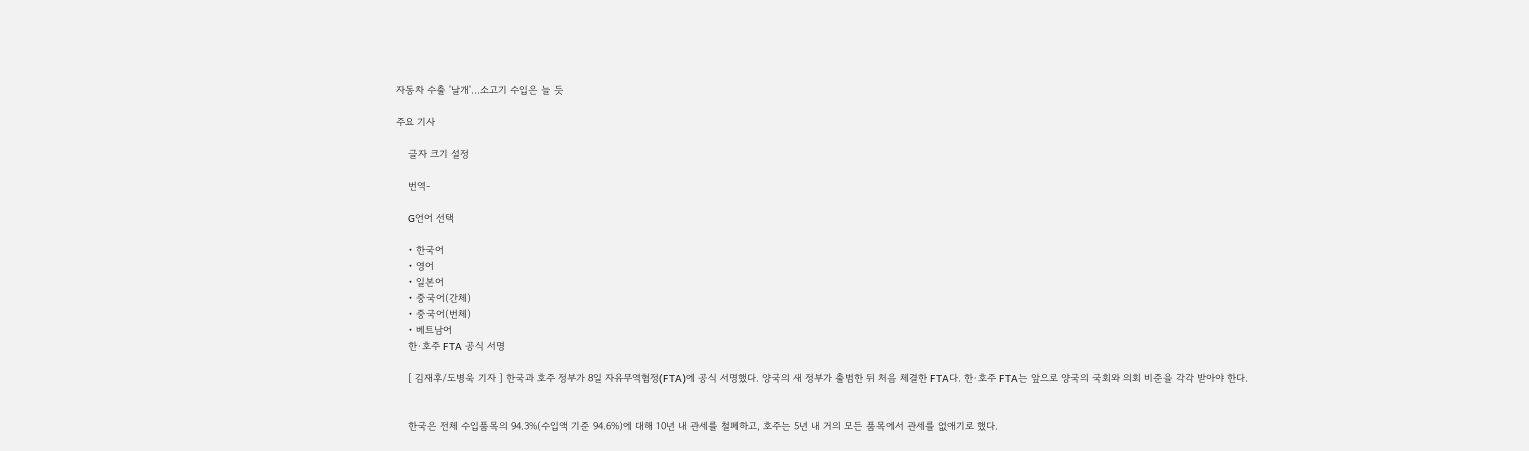자동차 수출 '날개'…소고기 수입은 늘 듯

주요 기사

    글자 크기 설정

    번역-

    G언어 선택

    • 한국어
    • 영어
    • 일본어
    • 중국어(간체)
    • 중국어(번체)
    • 베트남어
    한·호주 FTA 공식 서명

    [ 김재후/도병욱 기자 ] 한국과 호주 정부가 8일 자유무역협정(FTA)에 공식 서명했다. 양국의 새 정부가 출범한 뒤 처음 체결한 FTA다. 한·호주 FTA는 앞으로 양국의 국회와 의회 비준을 각각 받아야 한다.


    한국은 전체 수입품목의 94.3%(수입액 기준 94.6%)에 대해 10년 내 관세를 철폐하고, 호주는 5년 내 거의 모든 품목에서 관세를 없애기로 했다.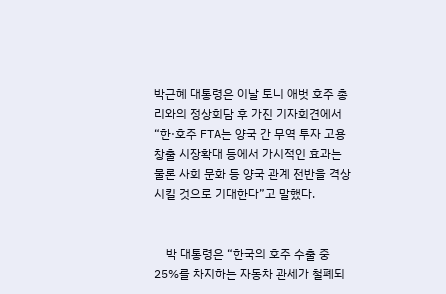박근혜 대통령은 이날 토니 애벗 호주 총리와의 정상회담 후 가진 기자회견에서 “한·호주 FTA는 양국 간 무역 투자 고용창출 시장확대 등에서 가시적인 효과는 물론 사회 문화 등 양국 관계 전반을 격상시킬 것으로 기대한다”고 말했다.


    박 대통령은 “한국의 호주 수출 중 25%를 차지하는 자동차 관세가 철폐되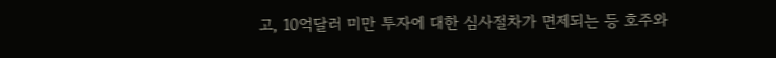고, 10억달러 미만 투자에 대한 심사절차가 면제되는 등 호주와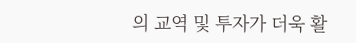의 교역 및 투자가 더욱 활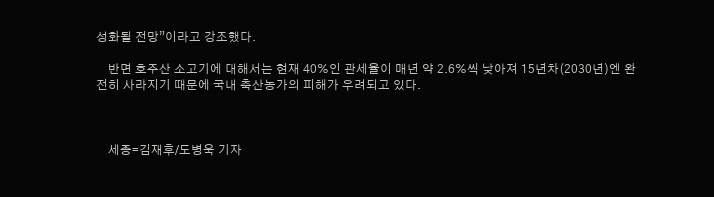성화될 전망”이라고 강조했다.

    반면 호주산 소고기에 대해서는 현재 40%인 관세율이 매년 약 2.6%씩 낮아져 15년차(2030년)엔 완전히 사라지기 때문에 국내 축산농가의 피해가 우려되고 있다.



    세종=김재후/도병욱 기자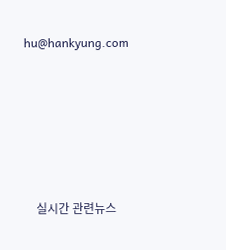hu@hankyung.com







    실시간 관련뉴스